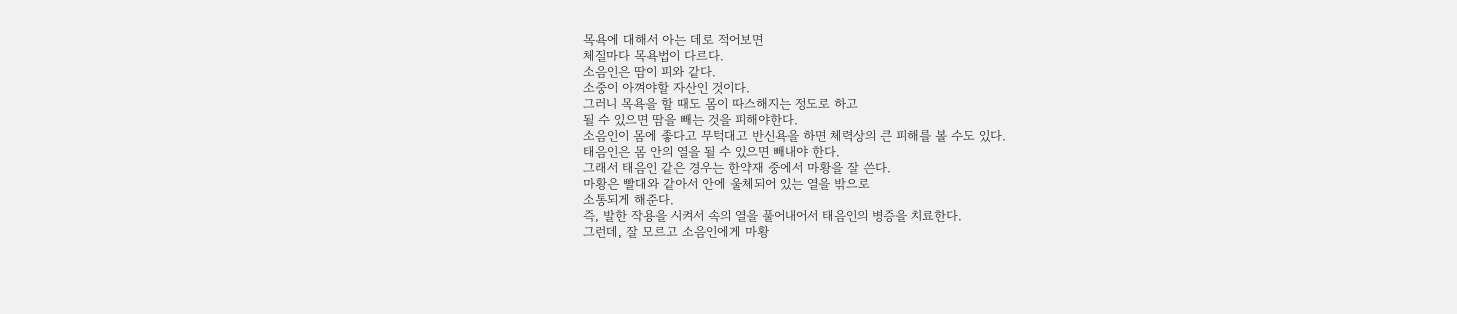목욕에 대해서 아는 데로 적어보면
체질마다 목욕법이 다르다.
소음인은 땀이 피와 같다.
소중이 아껴야할 자산인 것이다.
그러니 목욕을 할 때도 몸이 따스해지는 정도로 하고
될 수 있으면 땀을 빼는 것을 피해야한다.
소음인이 몸에 좋다고 무턱대고 반신욕을 하면 체력상의 큰 피해를 볼 수도 있다.
태음인은 몸 안의 열을 될 수 있으면 빼내야 한다.
그래서 태음인 같은 경우는 한약재 중에서 마황을 잘 쓴다.
마황은 빨대와 같아서 안에 울체되어 있는 열을 밖으로
소통되게 해준다.
즉, 발한 작용을 시켜서 속의 열을 풀어내어서 태음인의 병증을 치료한다.
그런데, 잘 모르고 소음인에게 마황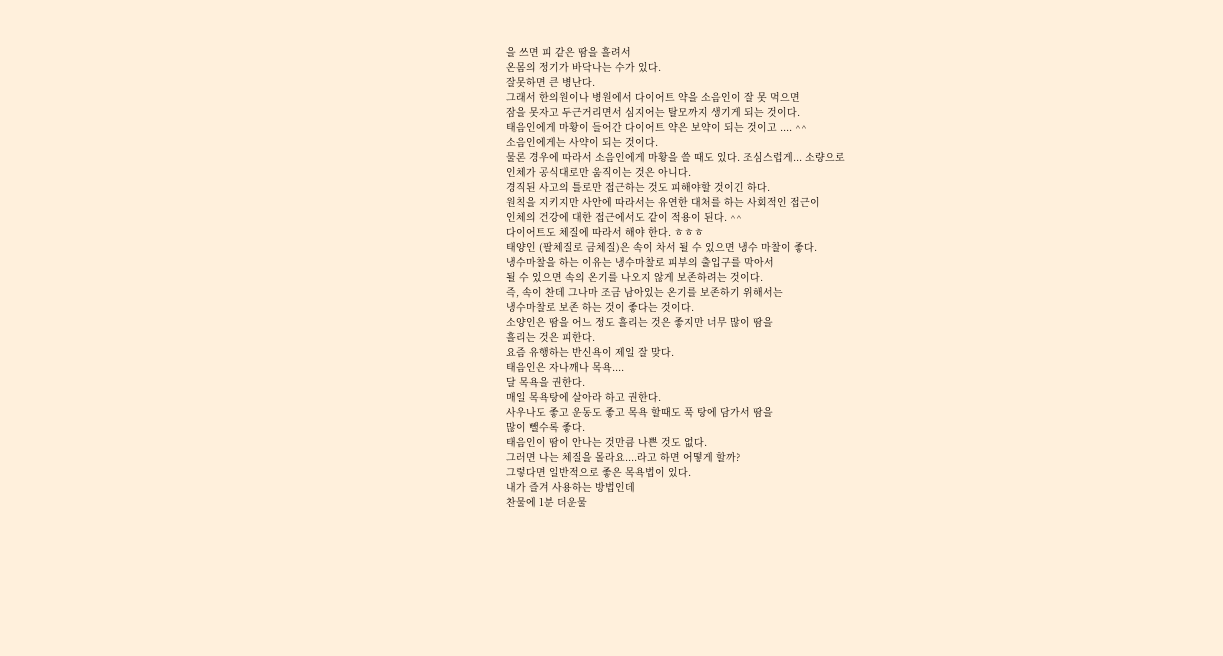을 쓰면 피 같은 땀을 흘려서
온몸의 정기가 바닥나는 수가 있다.
잘못하면 큰 병난다.
그래서 한의원이나 병원에서 다이어트 약을 소음인이 잘 못 먹으면
잠을 못자고 두근거리면서 심지어는 탈모까지 생기게 되는 것이다.
태음인에게 마황이 들어간 다이어트 약은 보약이 되는 것이고 .... ^^
소음인에게는 사약이 되는 것이다.
물론 경우에 따라서 소음인에게 마황을 쓸 때도 있다. 조심스럽게... 소량으로
인체가 공식대로만 움직이는 것은 아니다.
경직된 사고의 틀로만 접근하는 것도 피해야할 것이긴 하다.
원칙을 지키지만 사안에 따라서는 유연한 대처를 하는 사회적인 접근이
인체의 건강에 대한 접근에서도 같이 적용이 된다. ^^
다이어트도 체질에 따라서 해야 한다. ㅎㅎㅎ
태양인 (팔체질로 금체질)은 속이 차서 될 수 있으면 냉수 마찰이 좋다.
냉수마찰을 하는 이유는 냉수마찰로 피부의 출입구를 막아서
될 수 있으면 속의 온기를 나오지 않게 보존하려는 것이다.
즉, 속이 찬데 그나마 조금 남아있는 온기를 보존하기 위해서는
냉수마찰로 보존 하는 것이 좋다는 것이다.
소양인은 땀을 어느 정도 흘리는 것은 좋지만 너무 많이 땀을
흘리는 것은 피한다.
요즘 유행하는 반신욕이 제일 잘 맞다.
태음인은 자나깨나 목욕....
달 목욕을 권한다.
매일 목욕탕에 살아라 하고 권한다.
사우나도 좋고 운동도 좋고 목욕 할때도 푹 탕에 담가서 땀을
많이 뺄수록 좋다.
태음인이 땀이 안나는 것만큼 나쁜 것도 없다.
그러면 나는 체질을 몰라요....라고 하면 어떻게 할까?
그렇다면 일반적으로 좋은 목욕법이 있다.
내가 즐겨 사용하는 방법인데
찬물에 1분 더운물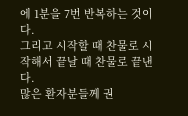에 1분을 7번 반복하는 것이다.
그리고 시작할 때 찬물로 시작해서 끝날 때 찬물로 끝낸다.
많은 환자분들께 권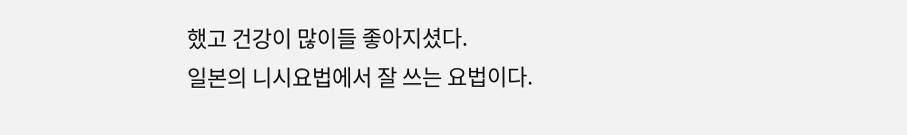했고 건강이 많이들 좋아지셨다.
일본의 니시요법에서 잘 쓰는 요법이다.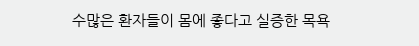수많은 환자들이 몸에 좋다고 실증한 목욕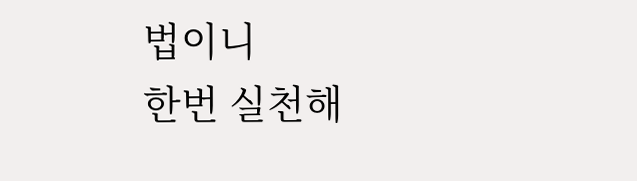법이니
한번 실천해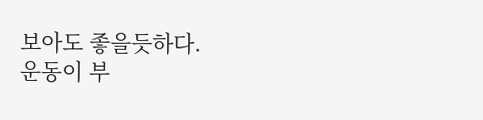보아도 좋을듯하다.
운동이 부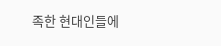족한 현대인들에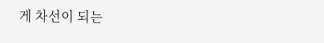게 차선이 되는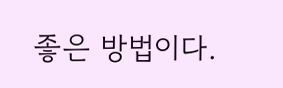좋은 방법이다.